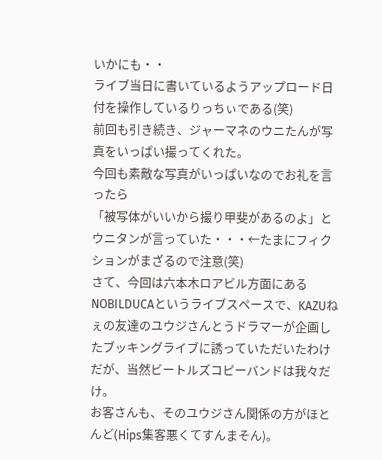いかにも・・
ライブ当日に書いているようアップロード日付を操作しているりっちぃである(笑)
前回も引き続き、ジャーマネのウニたんが写真をいっぱい撮ってくれた。
今回も素敵な写真がいっぱいなのでお礼を言ったら
「被写体がいいから撮り甲斐があるのよ」と
ウニタンが言っていた・・・←たまにフィクションがまざるので注意(笑)
さて、今回は六本木ロアビル方面にあるNOBILDUCAというライブスペースで、KAZUねぇの友達のユウジさんとうドラマーが企画したブッキングライブに誘っていただいたわけだが、当然ビートルズコピーバンドは我々だけ。
お客さんも、そのユウジさん関係の方がほとんど(Hips集客悪くてすんまそん)。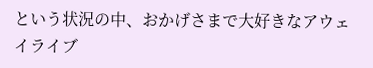という状況の中、おかげさまで大好きなアウェイライブ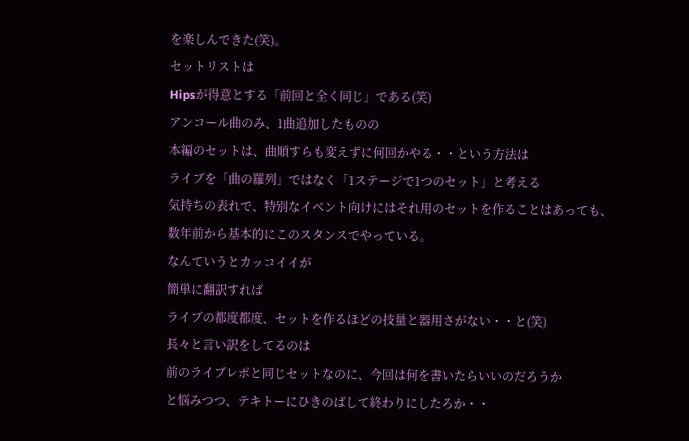を楽しんできた(笑)。
セットリストは
Hipsが得意とする「前回と全く同じ」である(笑)
アンコール曲のみ、1曲追加したものの
本編のセットは、曲順すらも変えずに何回かやる・・という方法は
ライブを「曲の羅列」ではなく「1ステージで1つのセット」と考える
気持ちの表れで、特別なイベント向けにはそれ用のセットを作ることはあっても、
数年前から基本的にこのスタンスでやっている。
なんていうとカッコイイが
簡単に翻訳すれば
ライブの都度都度、セットを作るほどの技量と器用さがない・・と(笑)
長々と言い訳をしてるのは
前のライブレポと同じセットなのに、今回は何を書いたらいいのだろうか
と悩みつつ、テキトーにひきのばして終わりにしたろか・・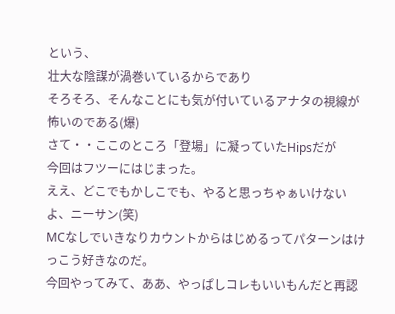という、
壮大な陰謀が渦巻いているからであり
そろそろ、そんなことにも気が付いているアナタの視線が怖いのである(爆)
さて・・ここのところ「登場」に凝っていたHipsだが
今回はフツーにはじまった。
ええ、どこでもかしこでも、やると思っちゃぁいけないよ、ニーサン(笑)
MCなしでいきなりカウントからはじめるってパターンはけっこう好きなのだ。
今回やってみて、ああ、やっぱしコレもいいもんだと再認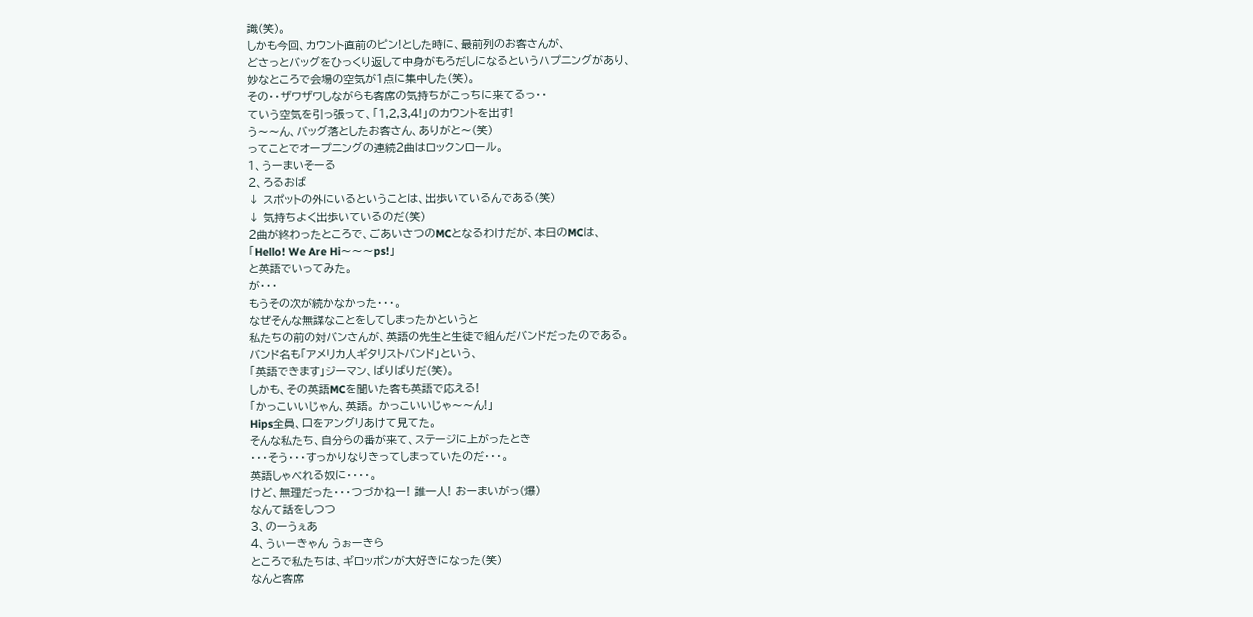識(笑)。
しかも今回、カウント直前のピン!とした時に、最前列のお客さんが、
どさっとバッグをひっくり返して中身がもろだしになるというハプニングがあり、
妙なところで会場の空気が1点に集中した(笑)。
その・・ザワザワしながらも客席の気持ちがこっちに来てるっ・・
ていう空気を引っ張って、「1,2,3,4!」のカウントを出す!
う〜〜ん、バッグ落としたお客さん、ありがと〜(笑)
ってことでオープニングの連続2曲はロックンロール。
1、うーまいそーる
2、ろるおば
↓ スポットの外にいるということは、出歩いているんである(笑)
↓ 気持ちよく出歩いているのだ(笑)
2曲が終わったところで、ごあいさつのMCとなるわけだが、本日のMCは、
「Hello! We Are Hi〜〜〜ps!」
と英語でいってみた。
が・・・
もうその次が続かなかった・・・。
なぜそんな無謀なことをしてしまったかというと
私たちの前の対バンさんが、英語の先生と生徒で組んだバンドだったのである。
バンド名も「アメリカ人ギタリストバンド」という、
「英語できます」ジーマン、ばりばりだ(笑)。
しかも、その英語MCを聞いた客も英語で応える!
「かっこいいじゃん、英語。 かっこいいじゃ〜〜ん!」
Hips全員、口をアングリあけて見てた。
そんな私たち、自分らの番が来て、ステージに上がったとき
・・・そう・・・すっかりなりきってしまっていたのだ・・・。
英語しゃべれる奴に・・・・。
けど、無理だった・・・つづかねー! 誰一人! おーまいがっ(爆)
なんて話をしつつ
3、のーうぇあ
4、うぃーきゃん うぉーきら
ところで私たちは、ギロッポンが大好きになった(笑)
なんと客席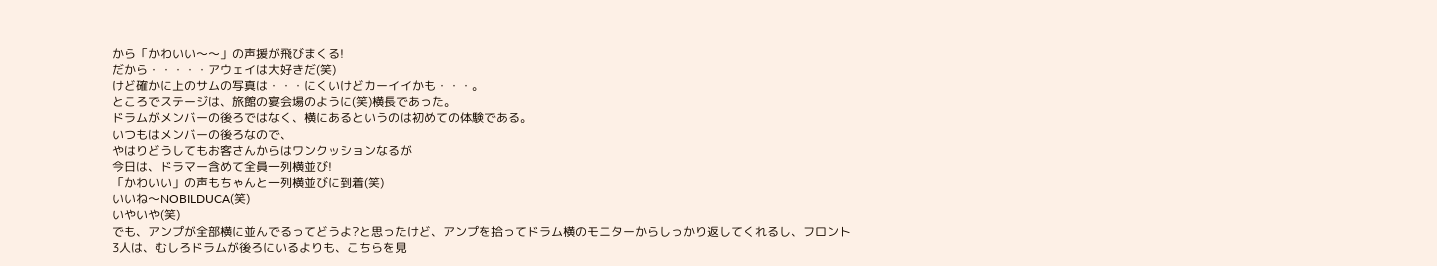から「かわいい〜〜」の声援が飛びまくる!
だから・・・・・アウェイは大好きだ(笑)
けど確かに上のサムの写真は・・・にくいけどカーイイかも・・・。
ところでステージは、旅館の宴会場のように(笑)横長であった。
ドラムがメンバーの後ろではなく、横にあるというのは初めての体験である。
いつもはメンバーの後ろなので、
やはりどうしてもお客さんからはワンクッションなるが
今日は、ドラマー含めて全員一列横並び!
「かわいい」の声もちゃんと一列横並びに到着(笑)
いいね〜NOBILDUCA(笑)
いやいや(笑)
でも、アンプが全部横に並んでるってどうよ?と思ったけど、アンプを拾ってドラム横のモニターからしっかり返してくれるし、フロント3人は、むしろドラムが後ろにいるよりも、こちらを見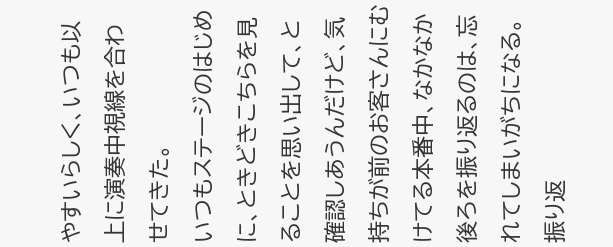やすいらしく、いつも以上に演奏中視線を合わせてきた。
いつもステージのはじめに、ときどきこちらを見ることを思い出して、と確認しあうんだけど、気持ちが前のお客さんにむけてる本番中、なかなか後ろを振り返るのは、忘れてしまいがちになる。
振り返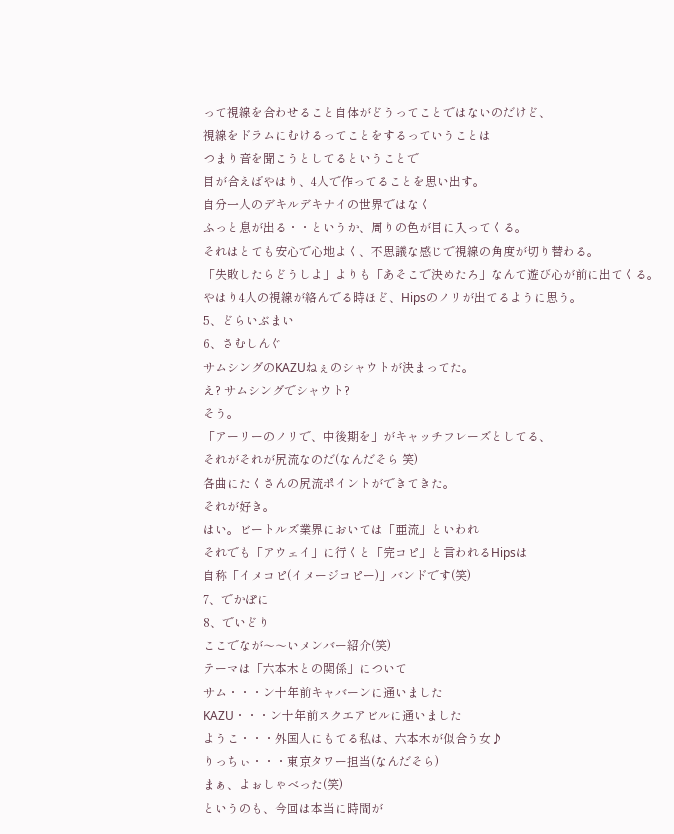って視線を合わせること自体がどうってことではないのだけど、
視線をドラムにむけるってことをするっていうことは
つまり音を聞こうとしてるということで
目が合えばやはり、4人で作ってることを思い出す。
自分一人のデキルデキナイの世界ではなく
ふっと息が出る・・というか、周りの色が目に入ってくる。
それはとても安心で心地よく、不思議な感じで視線の角度が切り替わる。
「失敗したらどうしよ」よりも「あそこで決めたろ」なんて遊び心が前に出てくる。
やはり4人の視線が絡んでる時ほど、Hipsのノリが出てるように思う。
5、どらいぶまい
6、さむしんぐ
サムシングのKAZUねぇのシャウトが決まってた。
え? サムシングでシャウト?
そう。
「アーリーのノリで、中後期を」がキャッチフレーズとしてる、
それがそれが尻流なのだ(なんだそら 笑)
各曲にたくさんの尻流ポイントができてきた。
それが好き。
はい。ビートルズ業界においては「亜流」といわれ
それでも「アウェイ」に行くと「完コピ」と言われるHipsは
自称「イメコピ(イメージコピー)」バンドです(笑)
7、でかぽに
8、でいどり
ここでなが〜〜いメンバー紹介(笑)
テーマは「六本木との関係」について
サム・・・ン十年前キャバーンに通いました
KAZU・・・ン十年前スクエアビルに通いました
ようこ・・・外国人にもてる私は、六本木が似合う女♪
りっちぃ・・・東京タワー担当(なんだそら)
まぁ、よぉしゃべった(笑)
というのも、今回は本当に時間が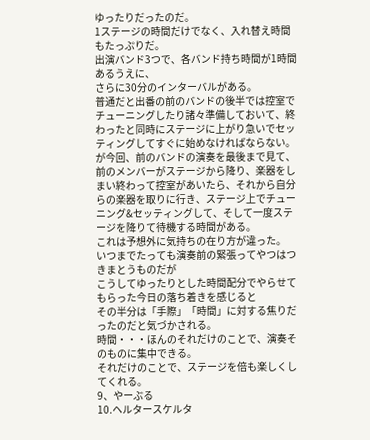ゆったりだったのだ。
1ステージの時間だけでなく、入れ替え時間もたっぷりだ。
出演バンド3つで、各バンド持ち時間が1時間あるうえに、
さらに30分のインターバルがある。
普通だと出番の前のバンドの後半では控室でチューニングしたり諸々準備しておいて、終わったと同時にステージに上がり急いでセッティングしてすぐに始めなければならない。
が今回、前のバンドの演奏を最後まで見て、前のメンバーがステージから降り、楽器をしまい終わって控室があいたら、それから自分らの楽器を取りに行き、ステージ上でチューニング&セッティングして、そして一度ステージを降りて待機する時間がある。
これは予想外に気持ちの在り方が違った。
いつまでたっても演奏前の緊張ってやつはつきまとうものだが
こうしてゆったりとした時間配分でやらせてもらった今日の落ち着きを感じると
その半分は「手際」「時間」に対する焦りだったのだと気づかされる。
時間・・・ほんのそれだけのことで、演奏そのものに集中できる。
それだけのことで、ステージを倍も楽しくしてくれる。
9、やーぶる
10.ヘルタースケルタ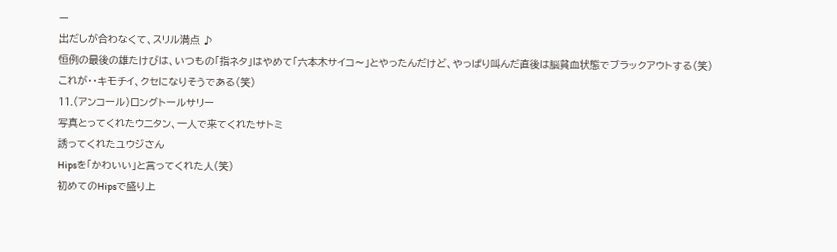ー
出だしが合わなくて、スリル満点 ♪
恒例の最後の雄たけびは、いつもの「指ネタ」はやめて「六本木サイコ〜」とやったんだけど、やっぱり叫んだ直後は脳貧血状態でブラックアウトする(笑)
これが・・キモチイ、クセになりそうである(笑)
11.(アンコール)ロングトールサリー
写真とってくれたウニタン、一人で来てくれたサトミ
誘ってくれたユウジさん
Hipsを「かわいい」と言ってくれた人(笑)
初めてのHipsで盛り上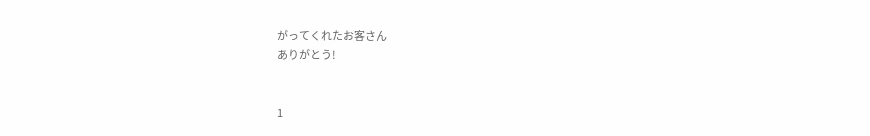がってくれたお客さん
ありがとう!


1